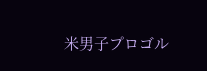米男子プロゴル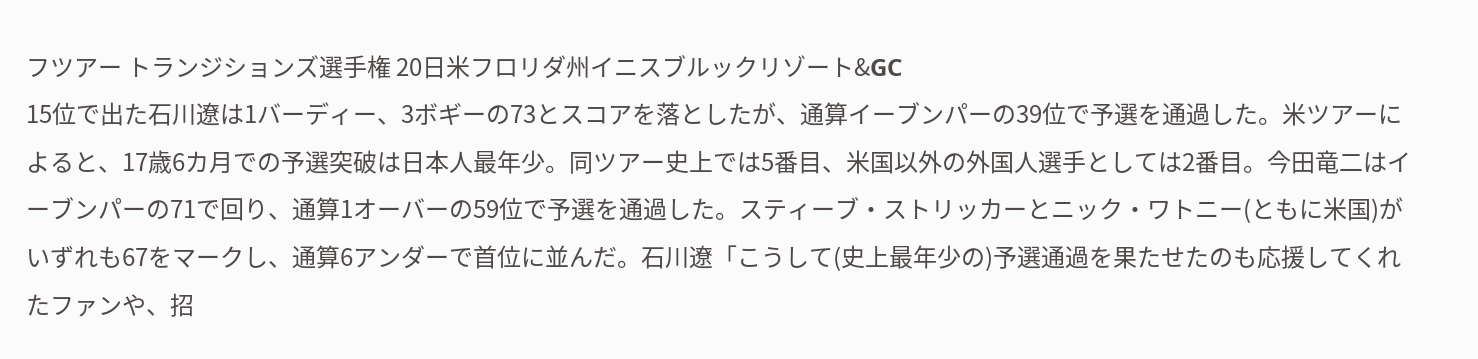フツアー トランジションズ選手権 20日米フロリダ州イニスブルックリゾート&GC
15位で出た石川遼は1バーディー、3ボギーの73とスコアを落としたが、通算イーブンパーの39位で予選を通過した。米ツアーによると、17歳6カ月での予選突破は日本人最年少。同ツアー史上では5番目、米国以外の外国人選手としては2番目。今田竜二はイーブンパーの71で回り、通算1オーバーの59位で予選を通過した。スティーブ・ストリッカーとニック・ワトニー(ともに米国)がいずれも67をマークし、通算6アンダーで首位に並んだ。石川遼「こうして(史上最年少の)予選通過を果たせたのも応援してくれたファンや、招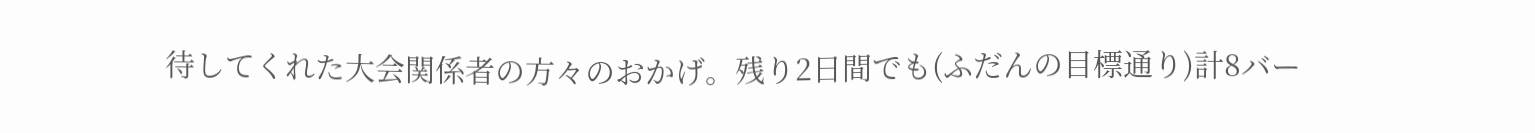待してくれた大会関係者の方々のおかげ。残り2日間でも(ふだんの目標通り)計8バー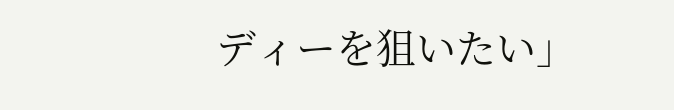ディーを狙いたい」